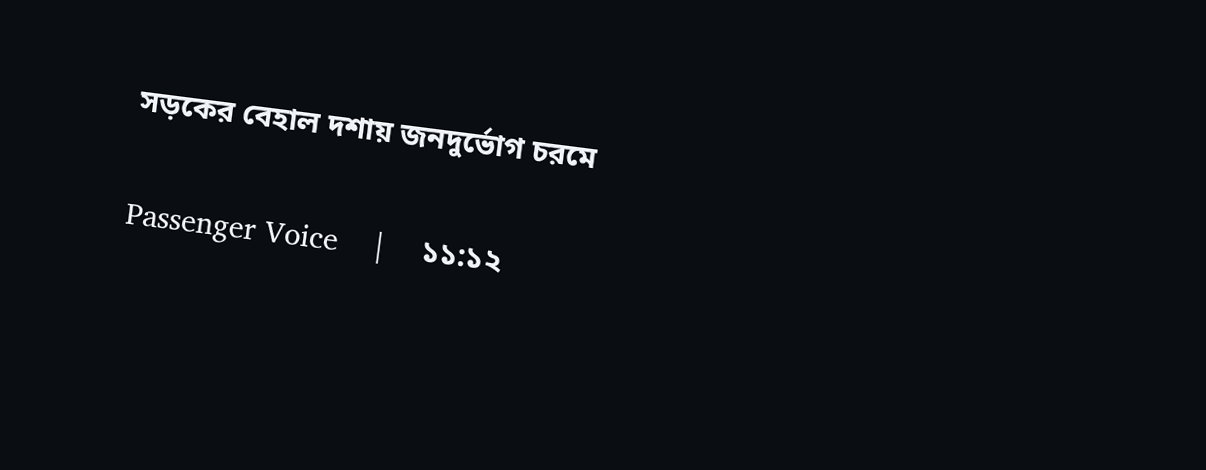সড়কের বেহাল দশায় জনদুর্ভোগ চরমে

Passenger Voice    |    ১১:১২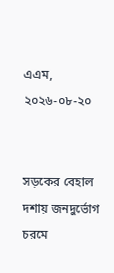এএম, ২০২৬-০৮-২০


সড়কের বেহাল দশায় জনদুর্ভোগ চরমে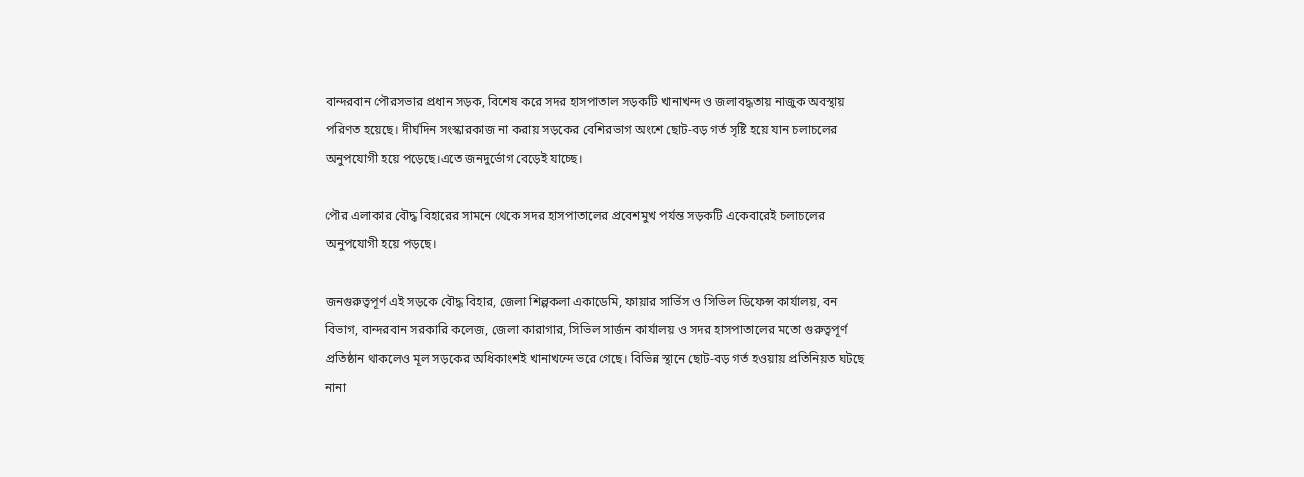বান্দরবান পৌরসভার প্রধান সড়ক, বিশেষ করে সদর হাসপাতাল সড়কটি খানাখন্দ ও জলাবদ্ধতায় নাজুক অবস্থায় পরিণত হয়েছে। দীর্ঘদিন সংস্কারকাজ না করায় সড়কের বেশিরভাগ অংশে ছোট-বড় গর্ত সৃষ্টি হয়ে যান চলাচলের অনুপযোগী হয়ে পড়েছে।এতে জনদুর্ভোগ বেড়েই যাচ্ছে।

পৌর এলাকার বৌদ্ধ বিহারের সামনে থেকে সদর হাসপাতালের প্রবেশমুখ পর্যন্ত সড়কটি একেবারেই চলাচলের অনুপযোগী হয়ে পড়ছে।

জনগুরুত্বপূর্ণ এই সড়কে বৌদ্ধ বিহার, জেলা শিল্পকলা একাডেমি, ফায়ার সার্ভিস ও সিভিল ডিফেন্স কার্যালয়, বন বিভাগ, বান্দরবান সরকারি কলেজ, জেলা কারাগার, সিভিল সার্জন কার্যালয় ও সদর হাসপাতালের মতো গুরুত্বপূর্ণ প্রতিষ্ঠান থাকলেও মূল সড়কের অধিকাংশই খানাখন্দে ভরে গেছে। বিভিন্ন স্থানে ছোট-বড় গর্ত হওয়ায় প্রতিনিয়ত ঘটছে নানা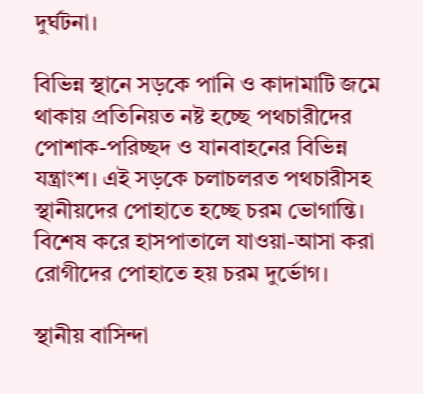দুর্ঘটনা।

বিভিন্ন স্থানে সড়কে পানি ও কাদামাটি জমে থাকায় প্রতিনিয়ত নষ্ট হচ্ছে পথচারীদের পোশাক-পরিচ্ছদ ও যানবাহনের বিভিন্ন যন্ত্রাংশ। এই সড়কে চলাচলরত পথচারীসহ স্থানীয়দের পোহাতে হচ্ছে চরম ভোগান্তি। বিশেষ করে হাসপাতালে যাওয়া-আসা করা রোগীদের পোহাতে হয় চরম দুর্ভোগ।

স্থানীয় বাসিন্দা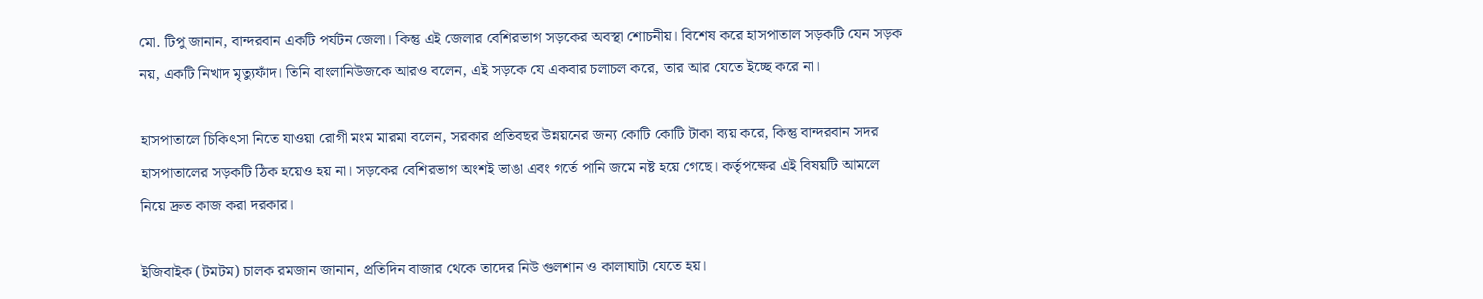মো. টিপু জানান, বান্দরবান একটি পর্যটন জেলা। কিন্তু এই জেলার বেশিরভাগ সড়কের অবস্থা শোচনীয়। বিশেষ করে হাসপাতাল সড়কটি যেন সড়ক নয়, একটি নিখাদ মৃত্যুফাঁদ। তিনি বাংলানিউজকে আরও বলেন, এই সড়কে যে একবার চলাচল করে, তার আর যেতে ইচ্ছে করে না।

হাসপাতালে চিকিৎসা নিতে যাওয়া রোগী মংম মারমা বলেন, সরকার প্রতিবছর উন্নয়নের জন্য কোটি কোটি টাকা ব্যয় করে, কিন্তু বান্দরবান সদর হাসপাতালের সড়কটি ঠিক হয়েও হয় না। সড়কের বেশিরভাগ অংশই ভাঙা এবং গর্তে পানি জমে নষ্ট হয়ে গেছে। কর্তৃপক্ষের এই বিষয়টি আমলে নিয়ে দ্রুত কাজ করা দরকার।

ইজিবাইক (টমটম) চালক রমজান জানান, প্রতিদিন বাজার থেকে তাদের নিউ গুলশান ও কালাঘাটা যেতে হয়।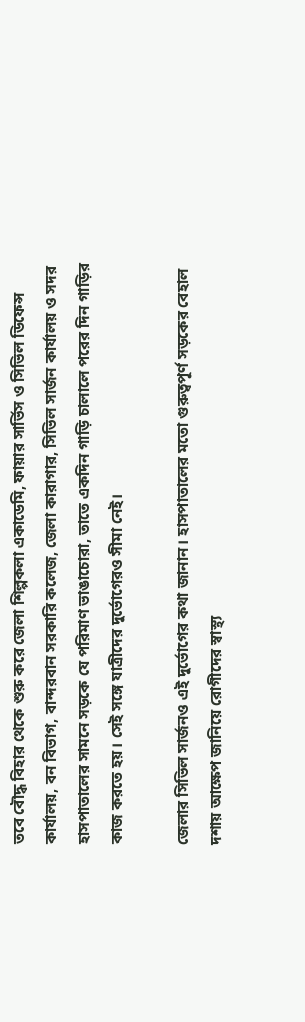তবে বৌদ্ধ বিহার থেকে শুরু করে জেলা শিল্পকলা একাডেমি, ফায়ার সার্ভিস ও সিভিল ডিফেন্স কার্যালয়, বন বিভাগ, বান্দরবান সরকারি কলেজ, জেলা কারাগার, সিভিল সার্জন কার্যালয় ও সদর হাসপাতালের সামনে সড়কে যে পরিমাণ ভাঙাচোরা, তাতে একদিন গাড়ি চালালে পরের দিন গাড়ির কাজ করতে হয়। সেই সঙ্গে যাত্রীদের দুর্ভোগেরও সীমা নেই।

জেলার সিভিল সার্জনও এই দুর্ভোগের কথা জানান। হাসপাতালের মতো গুরুত্বপূর্ণ সড়কের বেহাল দশায় আক্ষেপ জানিয়ে রোগীদের স্বাস্থ্য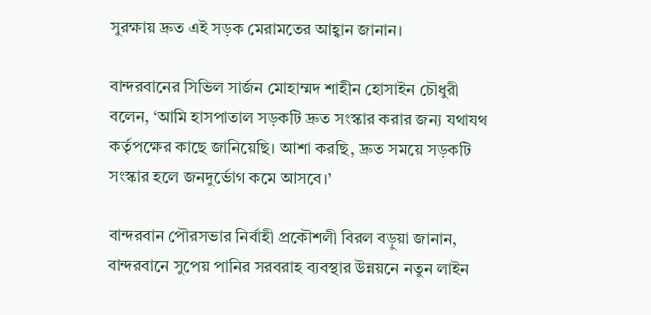সুরক্ষায় দ্রুত এই সড়ক মেরামতের আহ্বান জানান।

বান্দরবানের সিভিল সার্জন মোহাম্মদ শাহীন হোসাইন চৌধুরী বলেন, ‘আমি হাসপাতাল সড়কটি দ্রুত সংস্কার করার জন্য যথাযথ কর্তৃপক্ষের কাছে জানিয়েছি। আশা করছি, দ্রুত সময়ে সড়কটি সংস্কার হলে জনদুর্ভোগ কমে আসবে।’

বান্দরবান পৌরসভার নির্বাহী প্রকৌশলী বিরল বড়ুয়া জানান, বান্দরবানে সুপেয় পানির সরবরাহ ব্যবস্থার উন্নয়নে নতুন লাইন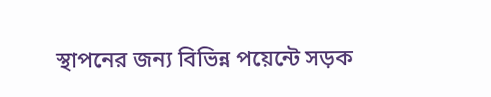স্থাপনের জন্য বিভিন্ন পয়েন্টে সড়ক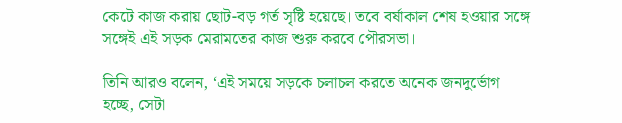কেটে কাজ করায় ছোট-বড় গর্ত সৃষ্টি হয়েছে। তবে বর্ষাকাল শেষ হওয়ার সঙ্গে সঙ্গেই এই সড়ক মেরামতের কাজ শুরু করবে পৌরসভা।

তিনি আরও বলেন, ‘এই সময়ে সড়কে চলাচল করতে অনেক জনদুর্ভোগ হচ্ছে, সেটা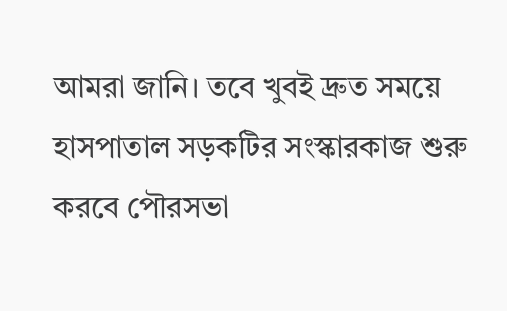আমরা জানি। তবে খুবই দ্রুত সময়ে হাসপাতাল সড়কটির সংস্কারকাজ শুরু করবে পৌরসভা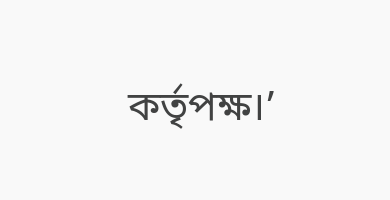কর্তৃপক্ষ।’